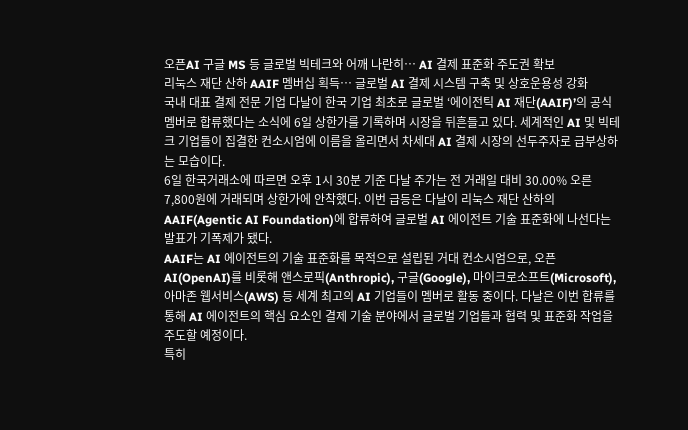오픈AI 구글 MS 등 글로벌 빅테크와 어깨 나란히… AI 결제 표준화 주도권 확보
리눅스 재단 산하 AAIF 멤버십 획득… 글로벌 AI 결제 시스템 구축 및 상호운용성 강화
국내 대표 결제 전문 기업 다날이 한국 기업 최초로 글로벌 ‘에이전틱 AI 재단(AAIF)’의 공식 멤버로 합류했다는 소식에 6일 상한가를 기록하며 시장을 뒤흔들고 있다. 세계적인 AI 및 빅테크 기업들이 집결한 컨소시엄에 이름을 올리면서 차세대 AI 결제 시장의 선두주자로 급부상하는 모습이다.
6일 한국거래소에 따르면 오후 1시 30분 기준 다날 주가는 전 거래일 대비 30.00% 오른 7,800원에 거래되며 상한가에 안착했다. 이번 급등은 다날이 리눅스 재단 산하의 AAIF(Agentic AI Foundation)에 합류하여 글로벌 AI 에이전트 기술 표준화에 나선다는 발표가 기폭제가 됐다.
AAIF는 AI 에이전트의 기술 표준화를 목적으로 설립된 거대 컨소시엄으로, 오픈AI(OpenAI)를 비롯해 앤스로픽(Anthropic), 구글(Google), 마이크로소프트(Microsoft), 아마존 웹서비스(AWS) 등 세계 최고의 AI 기업들이 멤버로 활동 중이다. 다날은 이번 합류를 통해 AI 에이전트의 핵심 요소인 결제 기술 분야에서 글로벌 기업들과 협력 및 표준화 작업을 주도할 예정이다.
특히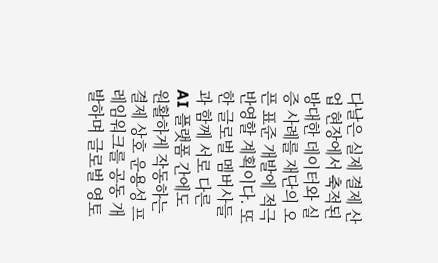다날은 실제 결제 산업 현장에서 축적된 방대한 데이터와 실증 사례를 재단의 오픈 표준 개발에 적극 반영할 계획이다. 또한 글로벌 멤버사들과 함께 서로 다른 AI 플랫폼 간에도 원활하게 작동하는 결제 상호 운용성 프레임워크를 공동 개발하며 글로벌 영토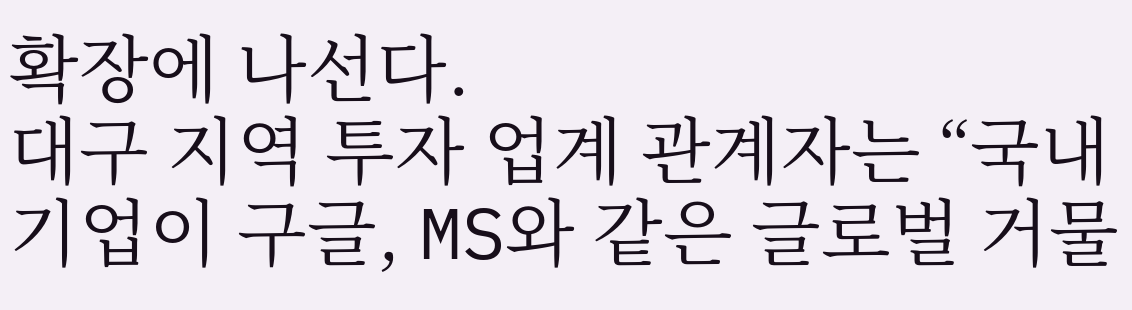확장에 나선다.
대구 지역 투자 업계 관계자는 “국내 기업이 구글, MS와 같은 글로벌 거물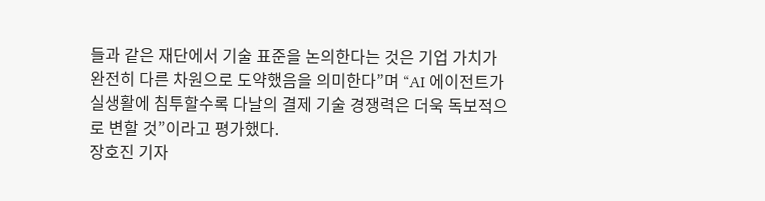들과 같은 재단에서 기술 표준을 논의한다는 것은 기업 가치가 완전히 다른 차원으로 도약했음을 의미한다”며 “AI 에이전트가 실생활에 침투할수록 다날의 결제 기술 경쟁력은 더욱 독보적으로 변할 것”이라고 평가했다.
장호진 기자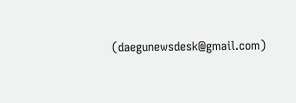(daegunewsdesk@gmail.com)